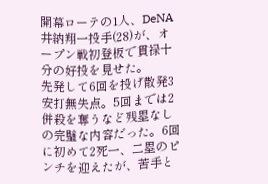開幕ローテの1人、DeNA井納翔一投手(28)が、オープン戦初登板で貫禄十分の好投を見せた。
先発して6回を投げ散発3安打無失点。5回までは2併殺を奪うなど残塁なしの完璧な内容だった。6回に初めて2死一、二塁のピンチを迎えたが、苦手と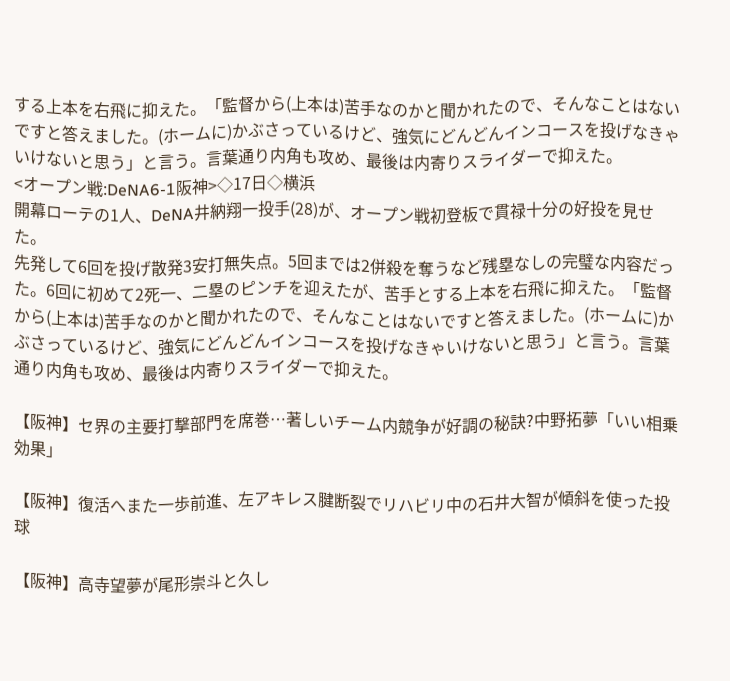する上本を右飛に抑えた。「監督から(上本は)苦手なのかと聞かれたので、そんなことはないですと答えました。(ホームに)かぶさっているけど、強気にどんどんインコースを投げなきゃいけないと思う」と言う。言葉通り内角も攻め、最後は内寄りスライダーで抑えた。
<オープン戦:DeNA6-1阪神>◇17日◇横浜
開幕ローテの1人、DeNA井納翔一投手(28)が、オープン戦初登板で貫禄十分の好投を見せた。
先発して6回を投げ散発3安打無失点。5回までは2併殺を奪うなど残塁なしの完璧な内容だった。6回に初めて2死一、二塁のピンチを迎えたが、苦手とする上本を右飛に抑えた。「監督から(上本は)苦手なのかと聞かれたので、そんなことはないですと答えました。(ホームに)かぶさっているけど、強気にどんどんインコースを投げなきゃいけないと思う」と言う。言葉通り内角も攻め、最後は内寄りスライダーで抑えた。

【阪神】セ界の主要打撃部門を席巻…著しいチーム内競争が好調の秘訣?中野拓夢「いい相乗効果」

【阪神】復活へまた一歩前進、左アキレス腱断裂でリハビリ中の石井大智が傾斜を使った投球

【阪神】高寺望夢が尾形崇斗と久し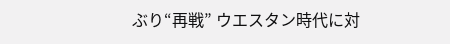ぶり“再戦” ウエスタン時代に対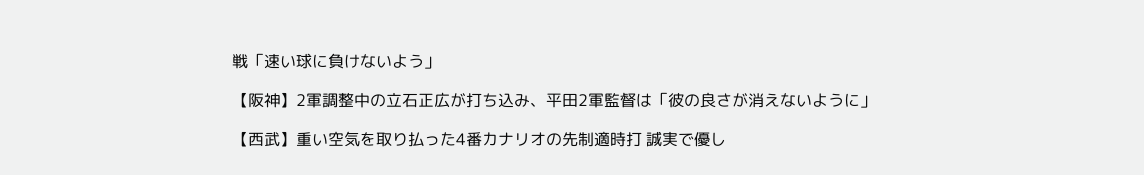戦「速い球に負けないよう」

【阪神】2軍調整中の立石正広が打ち込み、平田2軍監督は「彼の良さが消えないように」

【西武】重い空気を取り払った4番カナリオの先制適時打 誠実で優し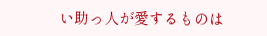い助っ人が愛するものは